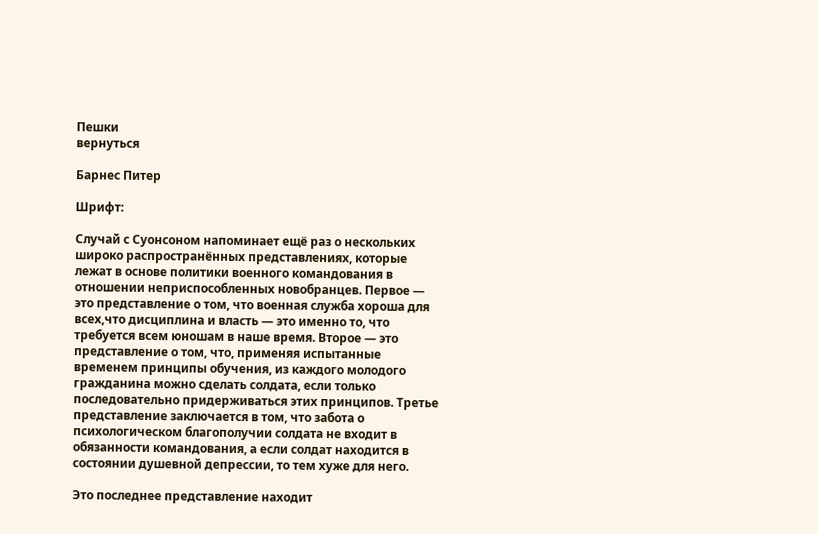Пешки
вернуться

Барнес Питер

Шрифт:

Случай с Суонсоном напоминает ещё раз о нескольких широко распространённых представлениях, которые лежат в основе политики военного командования в отношении неприспособленных новобранцев. Первое — это представление о том, что военная служба хороша для всех,что дисциплина и власть — это именно то, что требуется всем юношам в наше время. Второе — это представление о том, что, применяя испытанные временем принципы обучения, из каждого молодого гражданина можно сделать солдата, если только последовательно придерживаться этих принципов. Третье представление заключается в том, что забота о психологическом благополучии солдата не входит в обязанности командования, а если солдат находится в состоянии душевной депрессии, то тем хуже для него.

Это последнее представление находит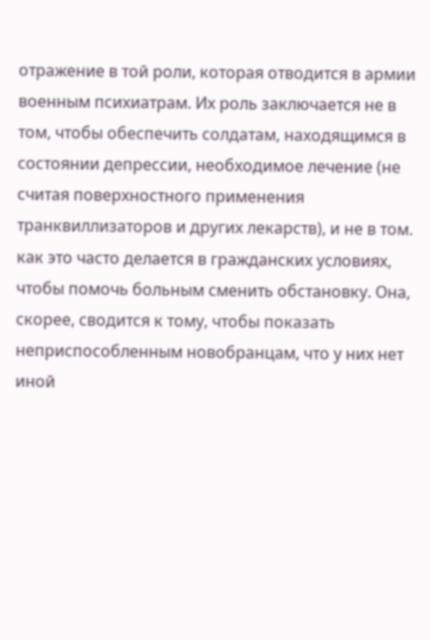отражение в той роли, которая отводится в армии военным психиатрам. Их роль заключается не в том, чтобы обеспечить солдатам, находящимся в состоянии депрессии, необходимое лечение (не считая поверхностного применения транквиллизаторов и других лекарств), и не в том. как это часто делается в гражданских условиях, чтобы помочь больным сменить обстановку. Она, скорее, сводится к тому, чтобы показать неприспособленным новобранцам, что у них нет иной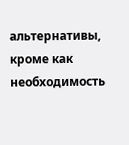альтернативы, кроме как необходимость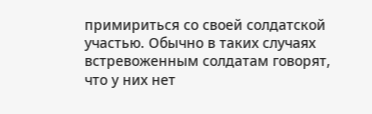примириться со своей солдатской участью. Обычно в таких случаях встревоженным солдатам говорят, что у них нет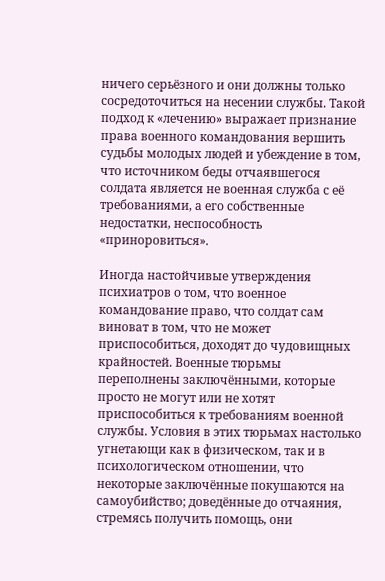ничего серьёзного и они должны только сосредоточиться на несении службы. Такой подход к «лечению» выражает признание права военного командования вершить судьбы молодых людей и убеждение в том, что источником беды отчаявшегося солдата является не военная служба с её требованиями, а его собственные недостатки, неспособность «приноровиться».

Иногда настойчивые утверждения психиатров о том, что военное командование право, что солдат сам виноват в том, что не может приспособиться, доходят до чудовищных крайностей. Военные тюрьмы переполнены заключёнными, которые просто не могут или не хотят приспособиться к требованиям военной службы. Условия в этих тюрьмах настолько угнетающи как в физическом, так и в психологическом отношении, что некоторые заключённые покушаются на самоубийство; доведённые до отчаяния, стремясь получить помощь, они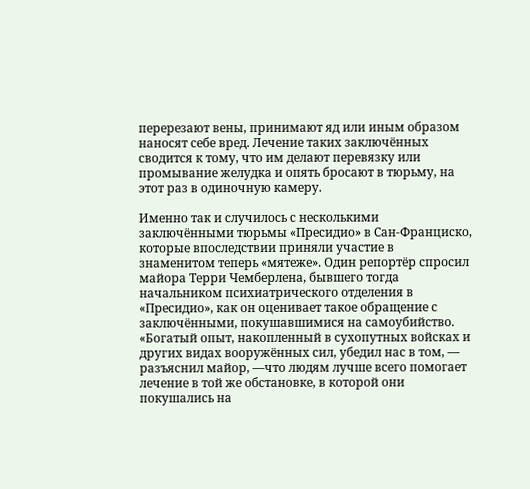перерезают вены, принимают яд или иным образом наносят себе вред. Лечение таких заключённых сводится к тому, что им делают перевязку или промывание желудка и опять бросают в тюрьму, на этот раз в одиночную камеру.

Именно так и случилось с несколькими заключёнными тюрьмы «Пресидио» в Сан-Франциско, которые впоследствии приняли участие в знаменитом теперь «мятеже». Один репортёр спросил майора Терри Чемберлена, бывшего тогда начальником психиатрического отделения в «Пресидио», как он оценивает такое обращение с заключёнными, покушавшимися на самоубийство. «Богатый опыт, накопленный в сухопутных войсках и других видах вооружённых сил, убедил нас в том, — разъяснил майор, —что людям лучше всего помогает лечение в той же обстановке, в которой они покушались на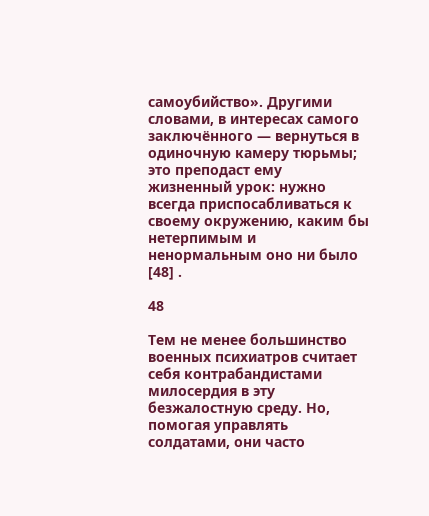самоубийство». Другими словами, в интересах самого заключённого — вернуться в одиночную камеру тюрьмы; это преподаст ему жизненный урок: нужно всегда приспосабливаться к своему окружению, каким бы нетерпимым и ненормальным оно ни было [48] .

48

Тем не менее большинство военных психиатров считает себя контрабандистами милосердия в эту безжалостную среду. Но, помогая управлять солдатами, они часто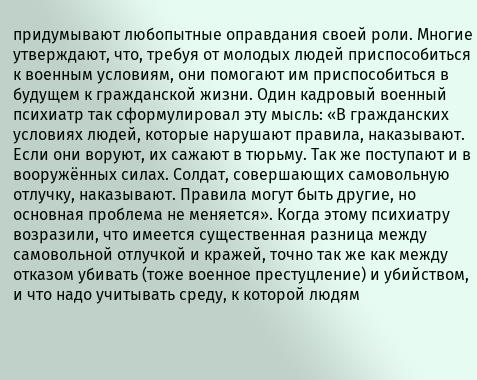придумывают любопытные оправдания своей роли. Многие утверждают, что, требуя от молодых людей приспособиться к военным условиям, они помогают им приспособиться в будущем к гражданской жизни. Один кадровый военный психиатр так сформулировал эту мысль: «В гражданских условиях людей, которые нарушают правила, наказывают. Если они воруют, их сажают в тюрьму. Так же поступают и в вооружённых силах. Солдат, совершающих самовольную отлучку, наказывают. Правила могут быть другие, но основная проблема не меняется». Когда этому психиатру возразили, что имеется существенная разница между самовольной отлучкой и кражей, точно так же как между отказом убивать (тоже военное престуцление) и убийством, и что надо учитывать среду, к которой людям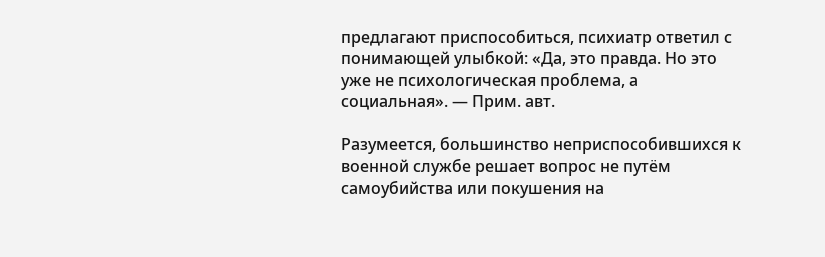предлагают приспособиться, психиатр ответил с понимающей улыбкой: «Да, это правда. Но это уже не психологическая проблема, а социальная». — Прим. авт.

Разумеется, большинство неприспособившихся к военной службе решает вопрос не путём самоубийства или покушения на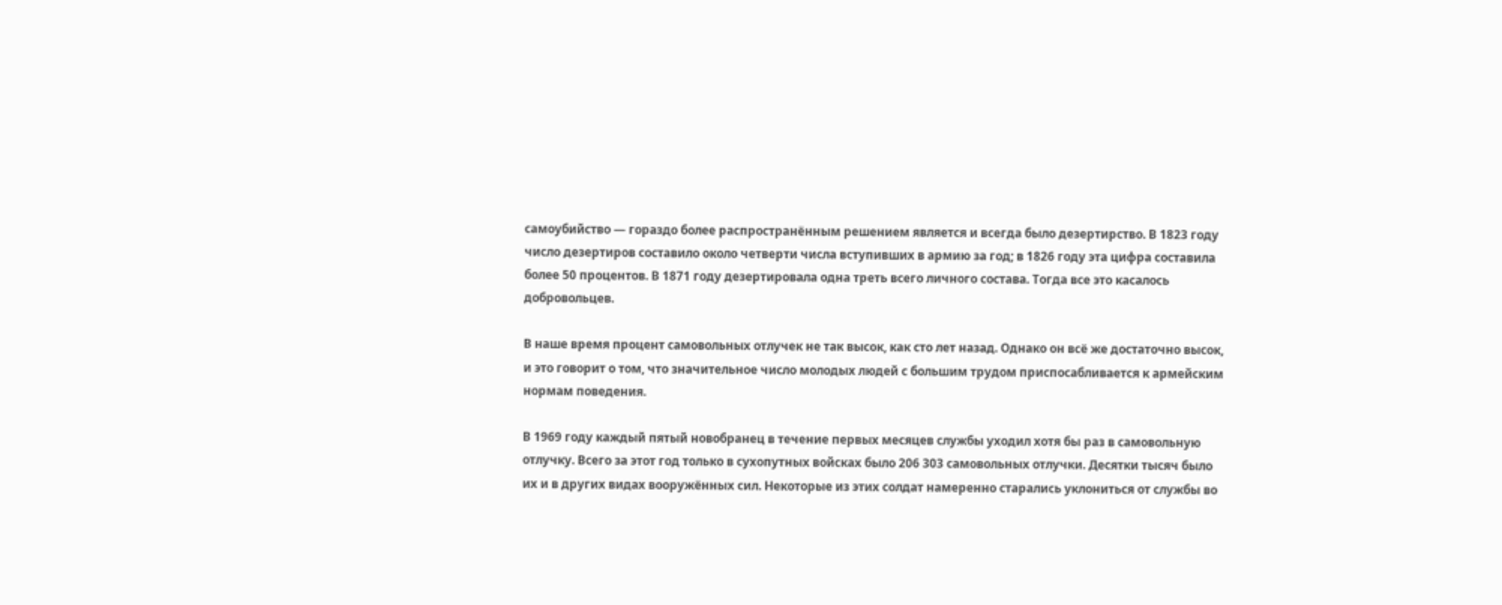самоубийство — гораздо более распространённым решением является и всегда было дезертирство. В 1823 году число дезертиров составило около четверти числа вступивших в армию за год; в 1826 году эта цифра составила более 50 процентов. В 1871 году дезертировала одна треть всего личного состава. Тогда все это касалось добровольцев.

В наше время процент самовольных отлучек не так высок, как сто лет назад. Однако он всё же достаточно высок, и это говорит о том, что значительное число молодых людей с большим трудом приспосабливается к армейским нормам поведения.

В 1969 году каждый пятый новобранец в течение первых месяцев службы уходил хотя бы раз в самовольную отлучку. Всего за этот год только в сухопутных войсках было 206 303 самовольных отлучки. Десятки тысяч было их и в других видах вооружённых сил. Некоторые из этих солдат намеренно старались уклониться от службы во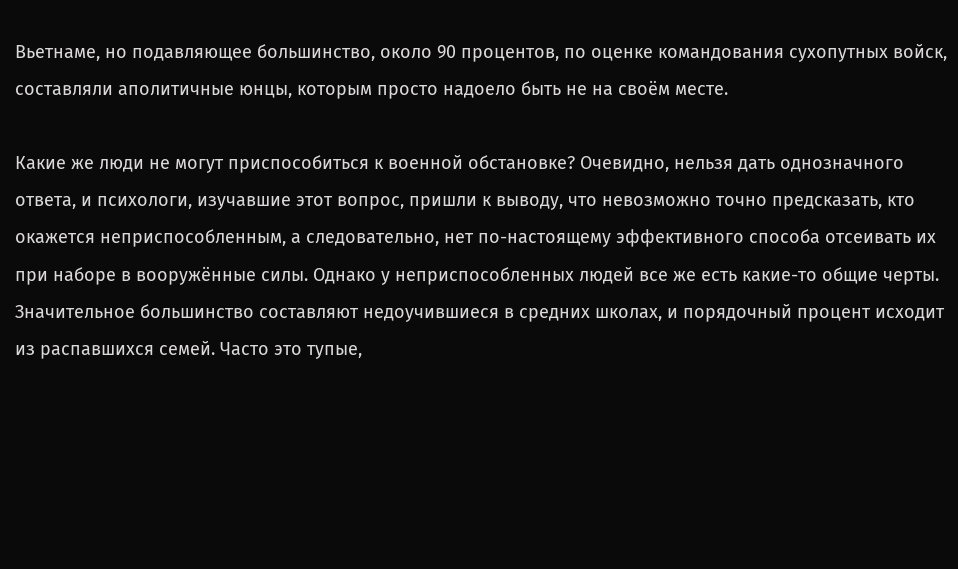Вьетнаме, но подавляющее большинство, около 90 процентов, по оценке командования сухопутных войск, составляли аполитичные юнцы, которым просто надоело быть не на своём месте.

Какие же люди не могут приспособиться к военной обстановке? Очевидно, нельзя дать однозначного ответа, и психологи, изучавшие этот вопрос, пришли к выводу, что невозможно точно предсказать, кто окажется неприспособленным, а следовательно, нет по-настоящему эффективного способа отсеивать их при наборе в вооружённые силы. Однако у неприспособленных людей все же есть какие-то общие черты. Значительное большинство составляют недоучившиеся в средних школах, и порядочный процент исходит из распавшихся семей. Часто это тупые,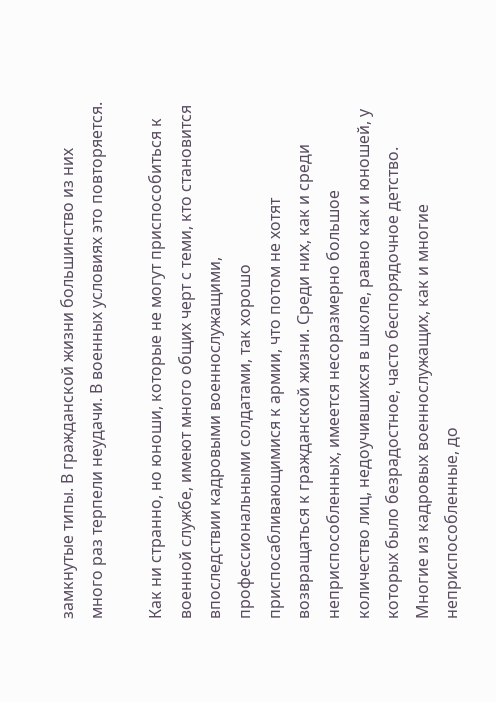замкнутые типы. В гражданской жизни большинство из них много раз терпели неудачи. В военных условиях это повторяется.

Как ни странно, но юноши, которые не могут приспособиться к военной службе, имеют много общих черт с теми, кто становится впоследствии кадровыми военнослужащими, профессиональными солдатами, так хорошо приспосабливающимися к армии, что потом не хотят возвращаться к гражданской жизни. Среди них, как и среди неприспособленных, имеется несоразмерно большое количество лиц, недоучившихся в школе, равно как и юношей, у которых было безрадостное, часто беспорядочное детство. Многие из кадровых военнослужащих, как и многие неприспособленные, до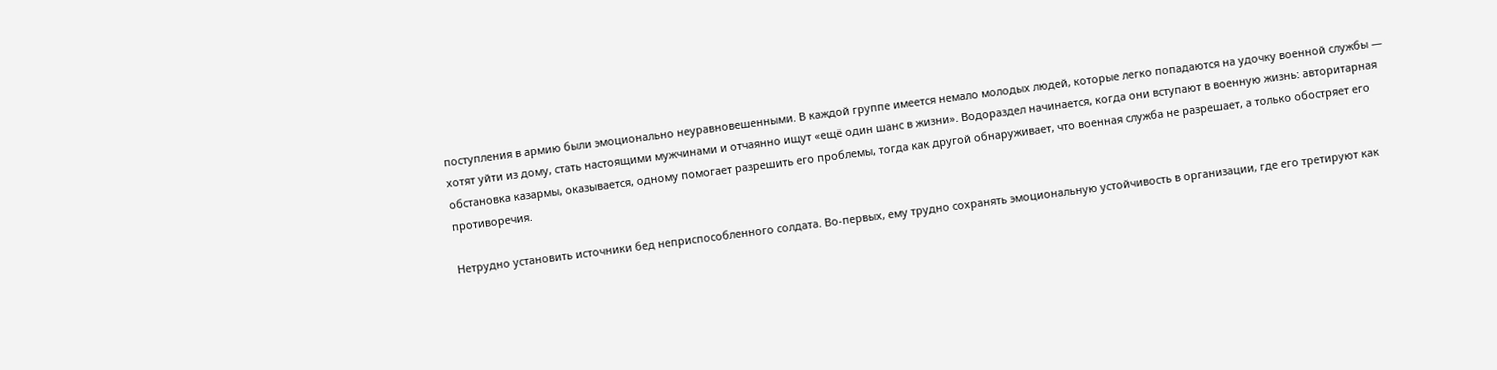поступления в армию были эмоционально неуравновешенными. В каждой группе имеется немало молодых людей, которые легко попадаются на удочку военной службы — хотят уйти из дому, стать настоящими мужчинами и отчаянно ищут «ещё один шанс в жизни». Водораздел начинается, когда они вступают в военную жизнь: авторитарная обстановка казармы, оказывается, одному помогает разрешить его проблемы, тогда как другой обнаруживает, что военная служба не разрешает, а только обостряет его противоречия.

Нетрудно установить источники бед неприспособленного солдата. Во-первых, ему трудно сохранять эмоциональную устойчивость в организации, где его третируют как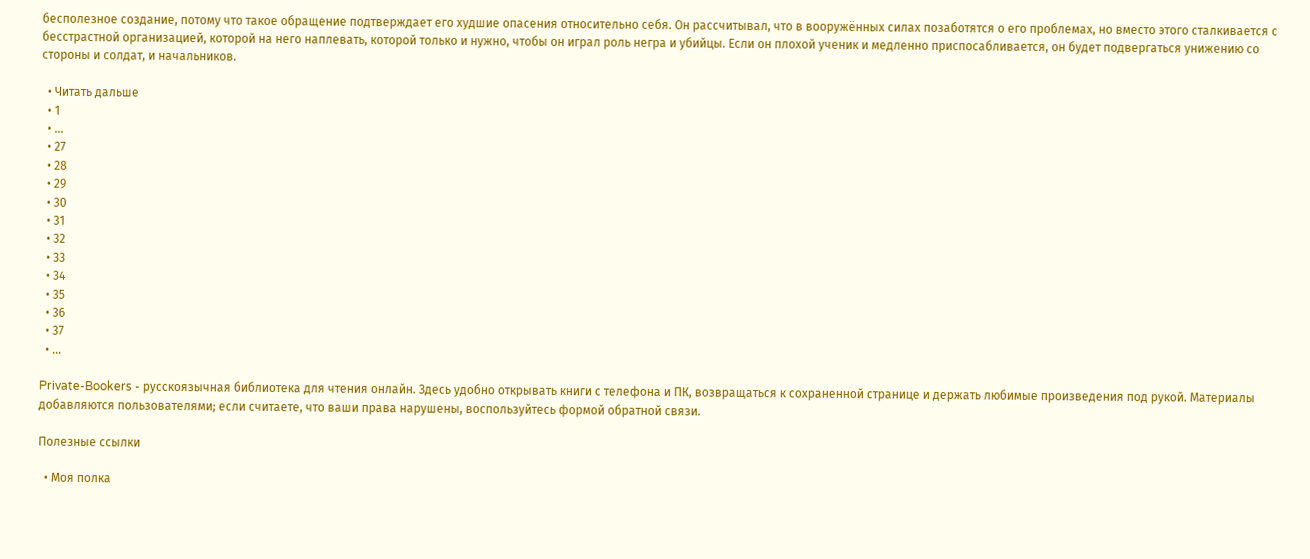бесполезное создание, потому что такое обращение подтверждает его худшие опасения относительно себя. Он рассчитывал, что в вооружённых силах позаботятся о его проблемах, но вместо этого сталкивается с бесстрастной организацией, которой на него наплевать, которой только и нужно, чтобы он играл роль негра и убийцы. Если он плохой ученик и медленно приспосабливается, он будет подвергаться унижению со стороны и солдат, и начальников.

  • Читать дальше
  • 1
  • ...
  • 27
  • 28
  • 29
  • 30
  • 31
  • 32
  • 33
  • 34
  • 35
  • 36
  • 37
  • ...

Private-Bookers - русскоязычная библиотека для чтения онлайн. Здесь удобно открывать книги с телефона и ПК, возвращаться к сохраненной странице и держать любимые произведения под рукой. Материалы добавляются пользователями; если считаете, что ваши права нарушены, воспользуйтесь формой обратной связи.

Полезные ссылки

  • Моя полка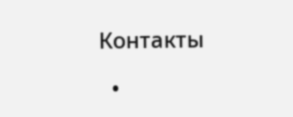Контакты

  •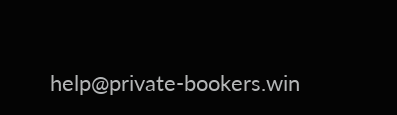help@private-bookers.win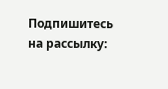Подпишитесь на рассылку: